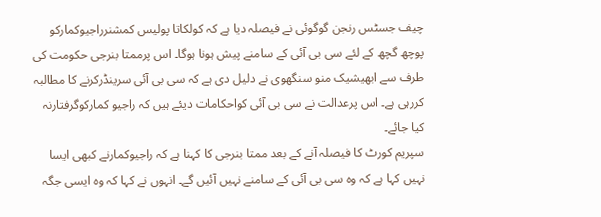چیف جسٹس رنجن گوگوئی نے فیصلہ دیا ہے کہ کولکاتا پولیس کمشنرراجیوکمارکو پوچھ گچھ کے لئے سی بی آئی کے سامنے پیش ہونا ہوگا۔ اس پرممتا بنرجی حکومت کی طرف سے ابھیشیک منو سنگھوی نے دلیل دی ہے کہ سی بی آئی سرینڈرکرنے کا مطالبہ کررہی ہے۔ اس پرعدالت نے سی بی آئی کواحکامات دیئے ہیں کہ راجیو کمارکوگرفتارنہ کیا جائے۔
سپریم کورٹ کا فیصلہ آنے کے بعد ممتا بنرجی کا کہنا ہے کہ راجیوکمارنے کبھی ایسا نہیں کہا ہے کہ وہ سی بی آئی کے سامنے نہیں آئیں گے۔ انہوں نے کہا کہ وہ ایسی جگہ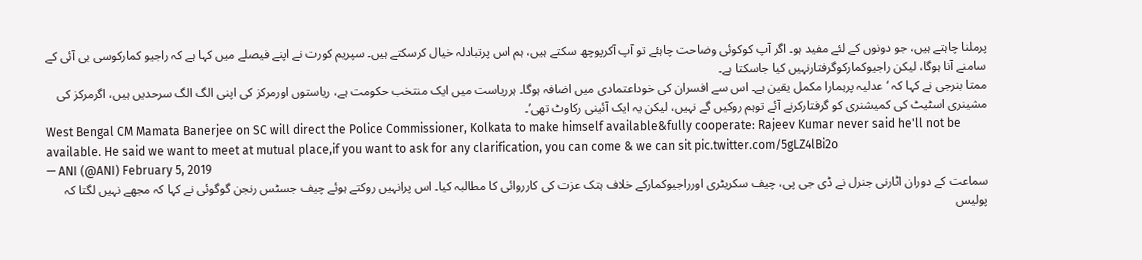پرملنا چاہتے ہیں، جو دونوں کے لئے مفید ہو۔ اگر آپ کوکوئی وضاحت چاہئے تو آپ آکرپوچھ سکتے ہیں، ہم اس پرتبادلہ خیال کرسکتے ہیں۔ سپریم کورت نے اپنے فیصلے میں کہا ہے کہ راجیو کمارکوسی بی آئی کے سامنے آنا ہوگا، لیکن راجیوکمارکوگرفتارنہیں کیا جاسکتا ہے۔
ممتا بنرجی نے کہا کہ ‘عدلیہ پرہمارا مکمل یقین ہے۔ اس سے افسران کی خوداعتمادی میں اضافہ ہوگا۔ ہرریاست میں ایک منتخب حکومت ہے، ریاستوں اورمرکز کی اپنی الگ الگ سرحدیں ہیں، اگرمرکز کی مشینری اسٹیٹ کی کمیشنری کو گرفتارکرنے آئے توہم روکیں گے نہیں، لیکن یہ ایک آئینی رکاوٹ تھی’۔
West Bengal CM Mamata Banerjee on SC will direct the Police Commissioner, Kolkata to make himself available&fully cooperate: Rajeev Kumar never said he'll not be available. He said we want to meet at mutual place,if you want to ask for any clarification, you can come & we can sit pic.twitter.com/5gLZ4lBi2o
— ANI (@ANI) February 5, 2019
سماعت کے دوران اٹارنی جنرل نے ڈی جی پی، چیف سکریٹری اورراجیوکمارکے خلاف ہتک عزت کی کارروائی کا مطالبہ کیا۔ اس پرانہیں روکتے ہوئے چیف جسٹس رنجن گوگوئی نے کہا کہ مجھے نہیں لگتا کہ پولیس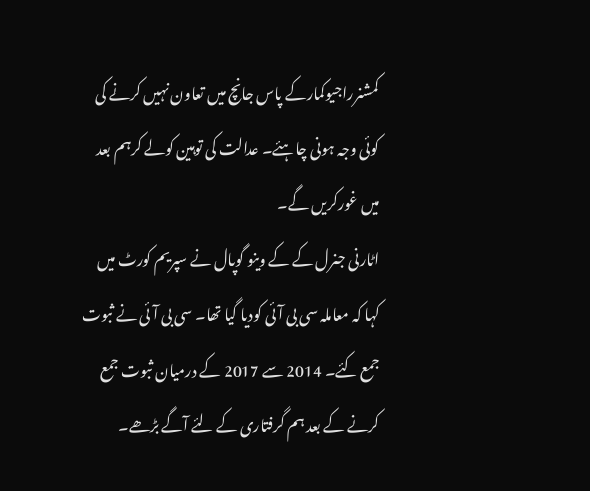کمشنرراجیوکمارکے پاس جانچ میں تعاون نہیں کرنے کی کوئی وجہ ہونی چاہئے۔ عدالت کی توہین کولے کرہم بعد میں غورکریں گے۔
اٹارنی جنرل کے کے وینو گوپال نے سپریم کورٹ میں کہا کہ معاملہ سی بی آئی کودیا گیا تھا۔ سی بی آئی نے ثبوت جمع کئے۔ 2014 سے 2017 کے درمیان ثبوت جمع کرنے کے بعد ہم گرفتاری کے لئے آگے بڑھے۔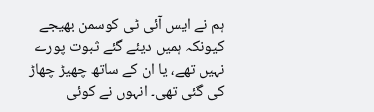ہم نے ایس آئی ٹی کوسمن بھیجے کیونکہ ہمیں دیئے گئے ثبوت پورے نہیں تھے، یا ان کے ساتھ چھیڑ چھاڑ کی گئی تھی۔ انہوں نے کوئی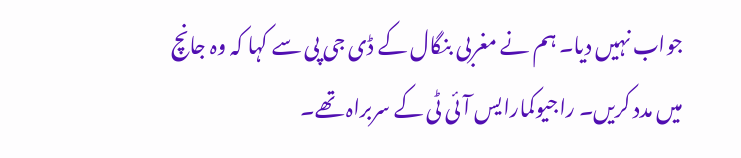جواب نہیں دیا۔ ہم نے مغربی بنگال کے ڈی جی پی سے کہا کہ وہ جانچ میں مدد کریں۔ راجیوکمارایس آئی ٹی کے سربراہ تھے۔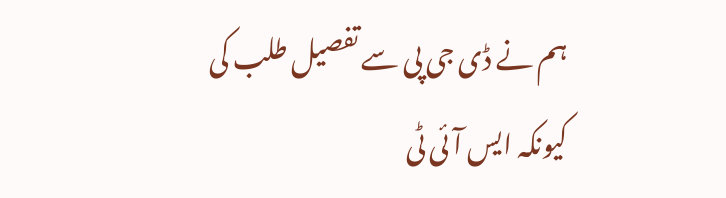ہم نے ڈی جی پی سے تفصیل طلب کی کیونکہ ایس آئی ٹی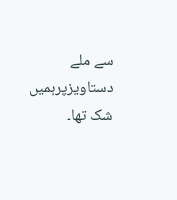سے ملے دستاویزپرہمیں شک تھا۔